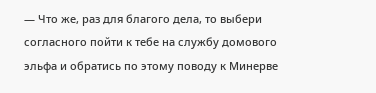— Что же, раз для благого дела, то выбери согласного пойти к тебе на службу домового эльфа и обратись по этому поводу к Минерве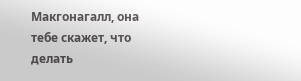Макгонагалл, она тебе скажет, что делать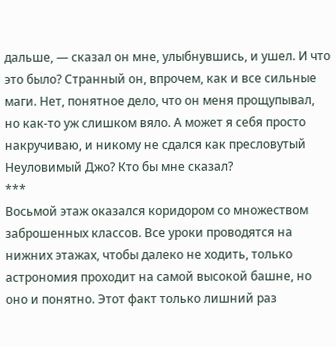дальше, — сказал он мне, улыбнувшись, и ушел. И что это было? Странный он, впрочем, как и все сильные маги. Нет, понятное дело, что он меня прощупывал, но как-то уж слишком вяло. А может я себя просто накручиваю, и никому не сдался как пресловутый Неуловимый Джо? Кто бы мне сказал?
***
Восьмой этаж оказался коридором со множеством заброшенных классов. Все уроки проводятся на нижних этажах, чтобы далеко не ходить, только астрономия проходит на самой высокой башне, но оно и понятно. Этот факт только лишний раз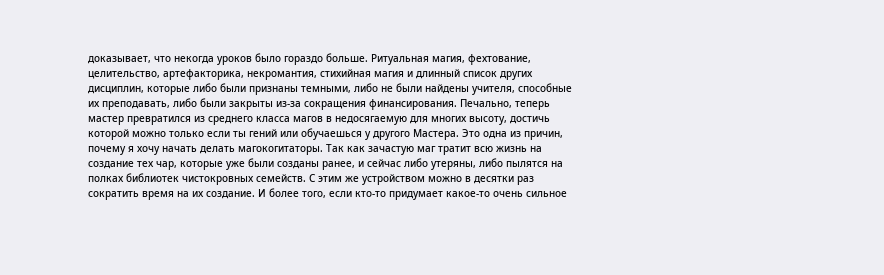доказывает, что некогда уроков было гораздо больше. Ритуальная магия, фехтование, целительство, артефакторика, некромантия, стихийная магия и длинный список других дисциплин, которые либо были признаны темными, либо не были найдены учителя, способные их преподавать, либо были закрыты из-за сокращения финансирования. Печально, теперь мастер превратился из среднего класса магов в недосягаемую для многих высоту, достичь которой можно только если ты гений или обучаешься у другого Мастера. Это одна из причин, почему я хочу начать делать магокогитаторы. Так как зачастую маг тратит всю жизнь на создание тех чар, которые уже были созданы ранее, и сейчас либо утеряны, либо пылятся на полках библиотек чистокровных семейств. С этим же устройством можно в десятки раз сократить время на их создание. И более того, если кто-то придумает какое-то очень сильное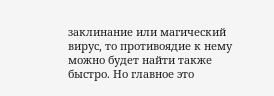заклинание или магический вирус, то противоядие к нему можно будет найти также быстро. Но главное это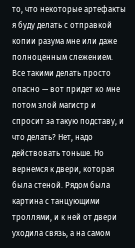то, что некоторые артефакты я буду делать с отправкой копии разума мне или даже полноценным слежением. Все такими делать просто опасно — вот придет ко мне потом злой магистр и спросит за такую подставу, и что делать? Нет, надо действовать тоньше. Но вернемся к двери, которая была стеной. Рядом была картина с танцующими троллями, и к ней от двери уходила связь, а на самом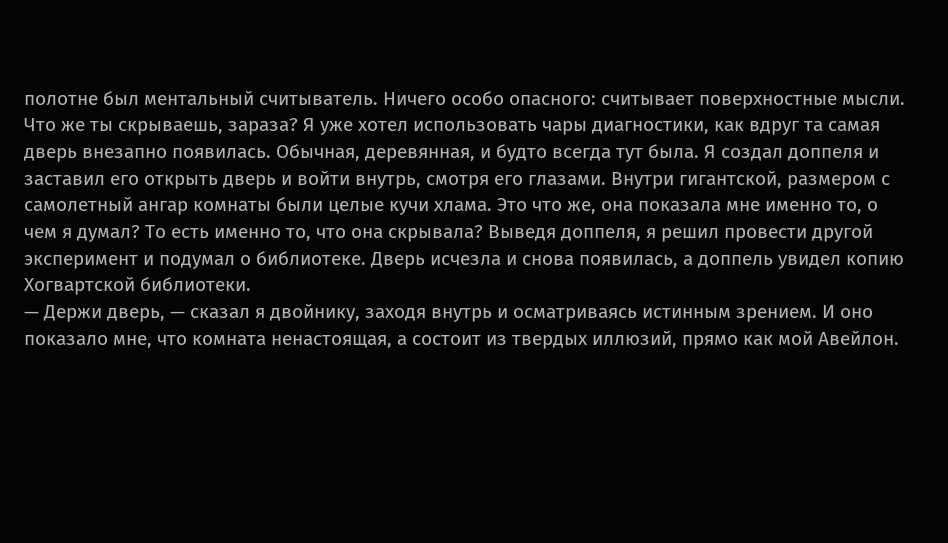полотне был ментальный считыватель. Ничего особо опасного: считывает поверхностные мысли. Что же ты скрываешь, зараза? Я уже хотел использовать чары диагностики, как вдруг та самая дверь внезапно появилась. Обычная, деревянная, и будто всегда тут была. Я создал доппеля и заставил его открыть дверь и войти внутрь, смотря его глазами. Внутри гигантской, размером с самолетный ангар комнаты были целые кучи хлама. Это что же, она показала мне именно то, о чем я думал? То есть именно то, что она скрывала? Выведя доппеля, я решил провести другой эксперимент и подумал о библиотеке. Дверь исчезла и снова появилась, а доппель увидел копию Хогвартской библиотеки.
— Держи дверь, — сказал я двойнику, заходя внутрь и осматриваясь истинным зрением. И оно показало мне, что комната ненастоящая, а состоит из твердых иллюзий, прямо как мой Авейлон.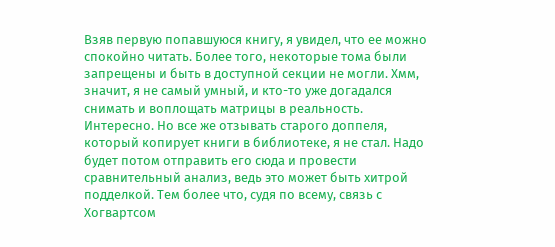Взяв первую попавшуюся книгу, я увидел, что ее можно спокойно читать. Более того, некоторые тома были запрещены и быть в доступной секции не могли. Хмм, значит, я не самый умный, и кто-то уже догадался снимать и воплощать матрицы в реальность. Интересно. Но все же отзывать старого доппеля, который копирует книги в библиотеке, я не стал. Надо будет потом отправить его сюда и провести сравнительный анализ, ведь это может быть хитрой подделкой. Тем более что, судя по всему, связь с Хогвартсом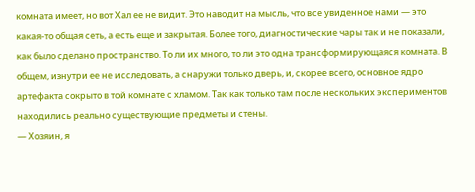комната имеет, но вот Хал ее не видит. Это наводит на мысль, что все увиденное нами — это какая-то общая сеть, а есть еще и закрытая. Более того, диагностические чары так и не показали, как было сделано пространство. То ли их много, то ли это одна трансформирующаяся комната. В общем, изнутри ее не исследовать, а снаружи только дверь, и, скорее всего, основное ядро артефакта сокрыто в той комнате с хламом. Так как только там после нескольких экспериментов находились реально существующие предметы и стены.
— Хозяин, я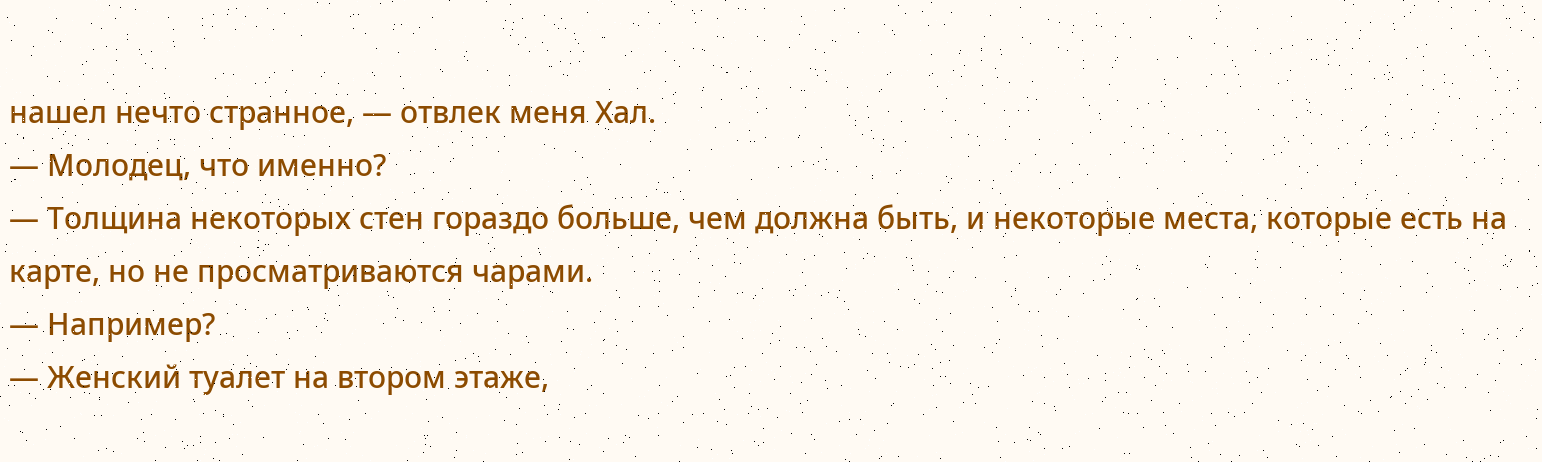нашел нечто странное, — отвлек меня Хал.
— Молодец, что именно?
— Толщина некоторых стен гораздо больше, чем должна быть, и некоторые места, которые есть на карте, но не просматриваются чарами.
— Например?
— Женский туалет на втором этаже,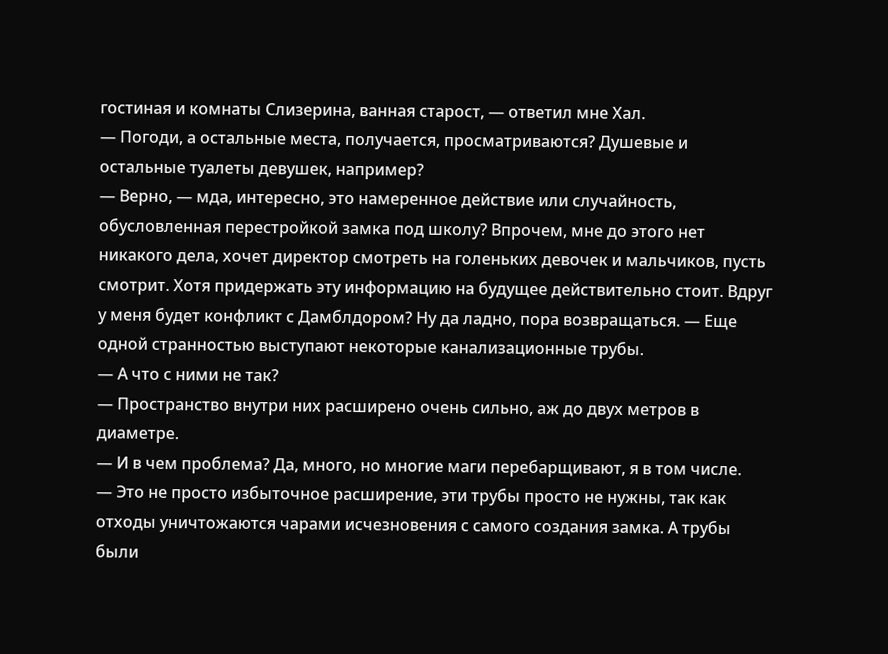гостиная и комнаты Слизерина, ванная старост, — ответил мне Хал.
— Погоди, а остальные места, получается, просматриваются? Душевые и остальные туалеты девушек, например?
— Верно, — мда, интересно, это намеренное действие или случайность, обусловленная перестройкой замка под школу? Впрочем, мне до этого нет никакого дела, хочет директор смотреть на голеньких девочек и мальчиков, пусть смотрит. Хотя придержать эту информацию на будущее действительно стоит. Вдруг у меня будет конфликт с Дамблдором? Ну да ладно, пора возвращаться. — Еще одной странностью выступают некоторые канализационные трубы.
— А что с ними не так?
— Пространство внутри них расширено очень сильно, аж до двух метров в диаметре.
— И в чем проблема? Да, много, но многие маги перебарщивают, я в том числе.
— Это не просто избыточное расширение, эти трубы просто не нужны, так как отходы уничтожаются чарами исчезновения с самого создания замка. А трубы были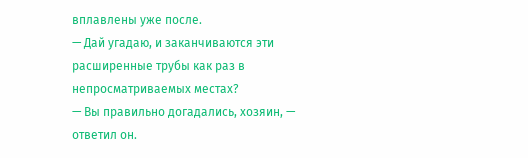вплавлены уже после.
— Дай угадаю, и заканчиваются эти расширенные трубы как раз в непросматриваемых местах?
— Вы правильно догадались, хозяин, — ответил он.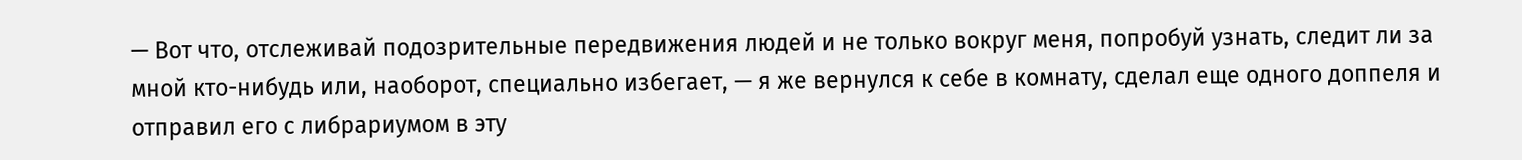— Вот что, отслеживай подозрительные передвижения людей и не только вокруг меня, попробуй узнать, следит ли за мной кто-нибудь или, наоборот, специально избегает, — я же вернулся к себе в комнату, сделал еще одного доппеля и отправил его с либрариумом в эту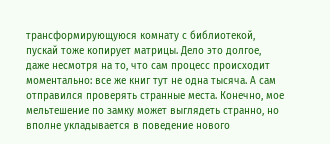трансформирующуюся комнату с библиотекой, пускай тоже копирует матрицы. Дело это долгое, даже несмотря на то, что сам процесс происходит моментально: все же книг тут не одна тысяча. А сам отправился проверять странные места. Конечно, мое мельтешение по замку может выглядеть странно, но вполне укладывается в поведение нового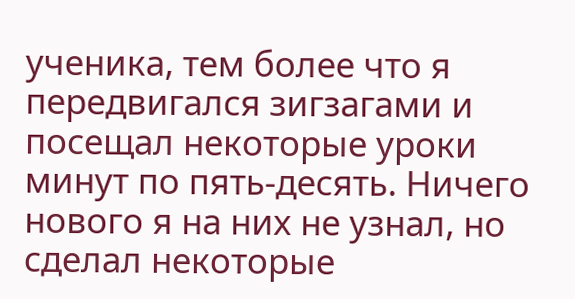ученика, тем более что я передвигался зигзагами и посещал некоторые уроки минут по пять-десять. Ничего нового я на них не узнал, но сделал некоторые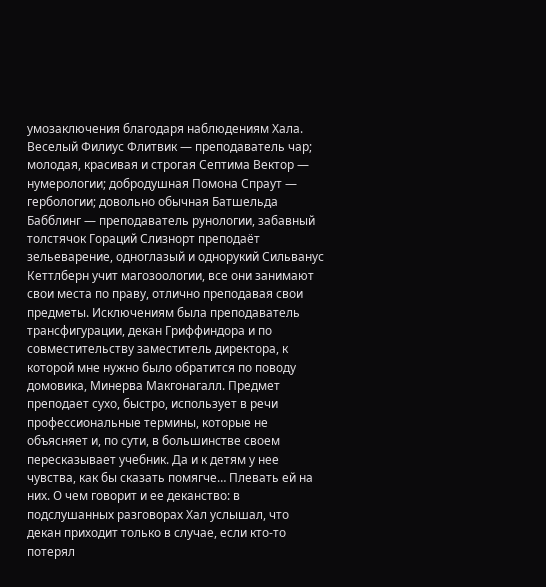умозаключения благодаря наблюдениям Хала. Веселый Филиус Флитвик — преподаватель чар; молодая, красивая и строгая Септима Вектор — нумерологии; добродушная Помона Спраут — гербологии; довольно обычная Батшельда Бабблинг — преподаватель рунологии, забавный толстячок Гораций Слизнорт преподаёт зельеварение, одноглазый и однорукий Сильванус Кеттлберн учит магозоологии, все они занимают свои места по праву, отлично преподавая свои предметы. Исключениям была преподаватель трансфигурации, декан Гриффиндора и по совместительству заместитель директора, к которой мне нужно было обратится по поводу домовика, Минерва Макгонагалл. Предмет преподает сухо, быстро, использует в речи профессиональные термины, которые не объясняет и, по сути, в большинстве своем пересказывает учебник. Да и к детям у нее чувства, как бы сказать помягче… Плевать ей на них. О чем говорит и ее деканство: в подслушанных разговорах Хал услышал, что декан приходит только в случае, если кто-то потерял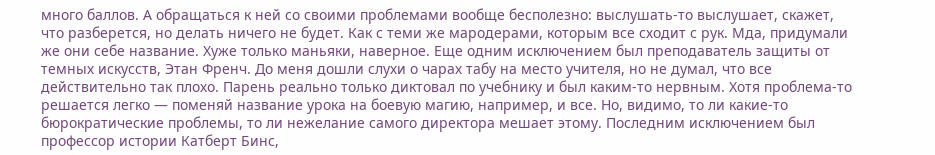много баллов. А обращаться к ней со своими проблемами вообще бесполезно: выслушать-то выслушает, скажет, что разберется, но делать ничего не будет. Как с теми же мародерами, которым все сходит с рук. Мда, придумали же они себе название. Хуже только маньяки, наверное. Еще одним исключением был преподаватель защиты от темных искусств, Этан Френч. До меня дошли слухи о чарах табу на место учителя, но не думал, что все действительно так плохо. Парень реально только диктовал по учебнику и был каким-то нервным. Хотя проблема-то решается легко — поменяй название урока на боевую магию, например, и все. Но, видимо, то ли какие-то бюрократические проблемы, то ли нежелание самого директора мешает этому. Последним исключением был профессор истории Катберт Бинс,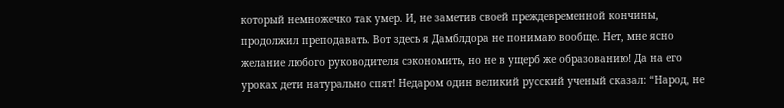который немножечко так умер. И, не заметив своей преждевременной кончины, продолжил преподавать. Вот здесь я Дамблдора не понимаю вообще. Нет, мне ясно желание любого руководителя сэкономить, но не в ущерб же образованию! Да на его уроках дети натурально спят! Недаром один великий русский ученый сказал: “Народ, не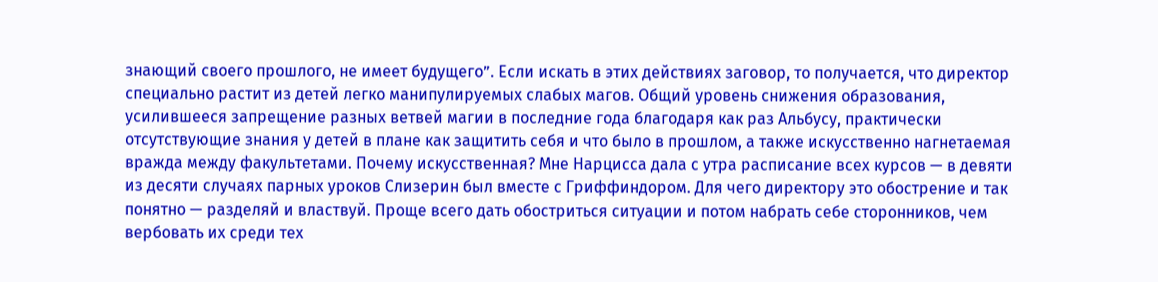знающий своего прошлого, не имеет будущего”. Если искать в этих действиях заговор, то получается, что директор специально растит из детей легко манипулируемых слабых магов. Общий уровень снижения образования, усилившееся запрещение разных ветвей магии в последние года благодаря как раз Альбусу, практически отсутствующие знания у детей в плане как защитить себя и что было в прошлом, а также искусственно нагнетаемая вражда между факультетами. Почему искусственная? Мне Нарцисса дала с утра расписание всех курсов — в девяти из десяти случаях парных уроков Слизерин был вместе с Гриффиндором. Для чего директору это обострение и так понятно — разделяй и властвуй. Проще всего дать обостриться ситуации и потом набрать себе сторонников, чем вербовать их среди тех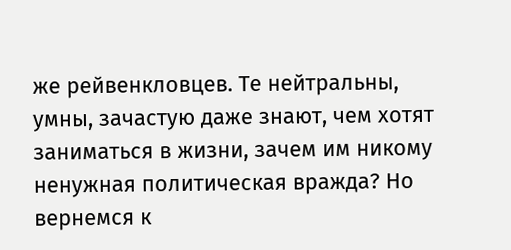же рейвенкловцев. Те нейтральны, умны, зачастую даже знают, чем хотят заниматься в жизни, зачем им никому ненужная политическая вражда? Но вернемся к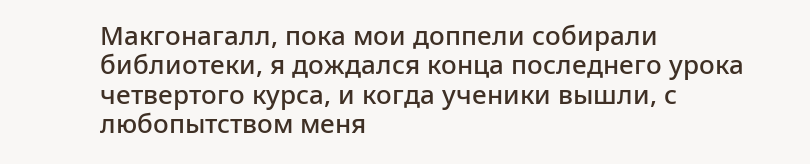Макгонагалл, пока мои доппели собирали библиотеки, я дождался конца последнего урока четвертого курса, и когда ученики вышли, с любопытством меня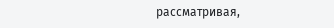рассматривая,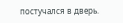постучался в дверь.